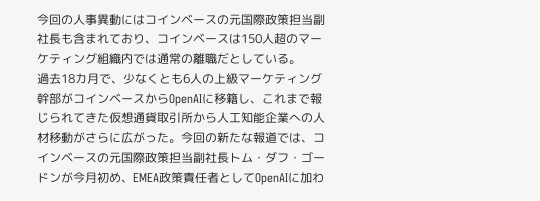今回の人事異動にはコインベースの元国際政策担当副社長も含まれており、コインベースは150人超のマーケティング組織内では通常の離職だとしている。
過去18カ月で、少なくとも6人の上級マーケティング幹部がコインベースからOpenAIに移籍し、これまで報じられてきた仮想通貨取引所から人工知能企業への人材移動がさらに広がった。今回の新たな報道では、コインベースの元国際政策担当副社長トム・ダフ・ゴードンが今月初め、EMEA政策責任者としてOpenAIに加わ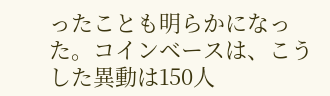ったことも明らかになった。コインベースは、こうした異動は150人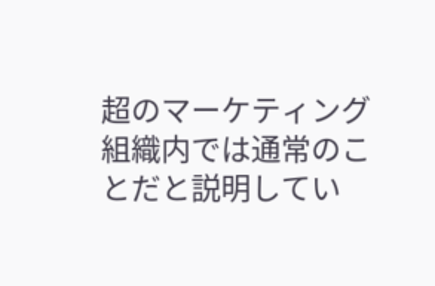超のマーケティング組織内では通常のことだと説明してい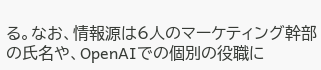る。なお、情報源は6人のマーケティング幹部の氏名や、OpenAIでの個別の役職に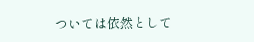ついては依然として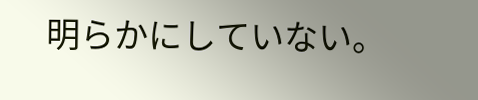明らかにしていない。